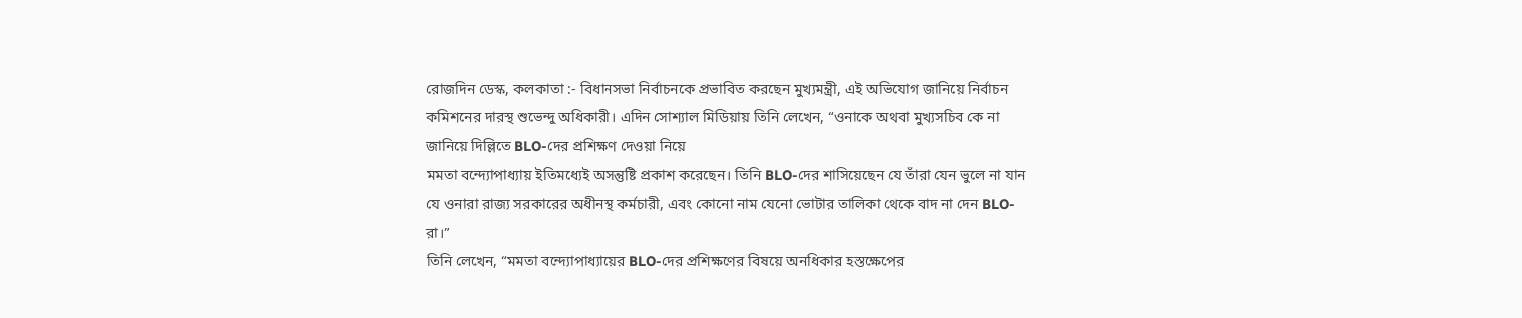রোজদিন ডেস্ক, কলকাতা :- বিধানসভা নির্বাচনকে প্রভাবিত করছেন মুখ্যমন্ত্রী, এই অভিযোগ জানিয়ে নির্বাচন কমিশনের দারস্থ শুভেন্দু অধিকারী। এদিন সোশ্যাল মিডিয়ায় তিনি লেখেন, “ওনাকে অথবা মুখ্যসচিব কে না জানিয়ে দিল্লিতে BLO-দের প্রশিক্ষণ দেওয়া নিয়ে
মমতা বন্দ্যোপাধ্যায় ইতিমধ্যেই অসন্তুষ্টি প্রকাশ করেছেন। তিনি BLO-দের শাসিয়েছেন যে তাঁরা যেন ভুলে না যান যে ওনারা রাজ্য সরকারের অধীনস্থ কর্মচারী, এবং কোনো নাম যেনো ভোটার তালিকা থেকে বাদ না দেন BLO-রা।”
তিনি লেখেন, “মমতা বন্দ্যোপাধ্যায়ের BLO-দের প্রশিক্ষণের বিষয়ে অনধিকার হস্তক্ষেপের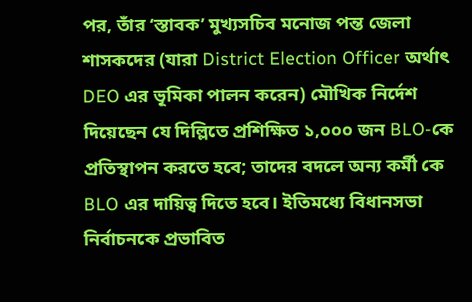পর, তাঁর ‘স্তাবক’ মুখ্যসচিব মনোজ পন্ত জেলা শাসকদের (যারা District Election Officer অর্থাৎ DEO এর ভূমিকা পালন করেন) মৌখিক নির্দেশ দিয়েছেন যে দিল্লিতে প্রশিক্ষিত ১,০০০ জন BLO-কে প্রতিস্থাপন করতে হবে; তাদের বদলে অন্য কর্মী কে BLO এর দায়িত্ব দিতে হবে। ইতিমধ্যে বিধানসভা নির্বাচনকে প্রভাবিত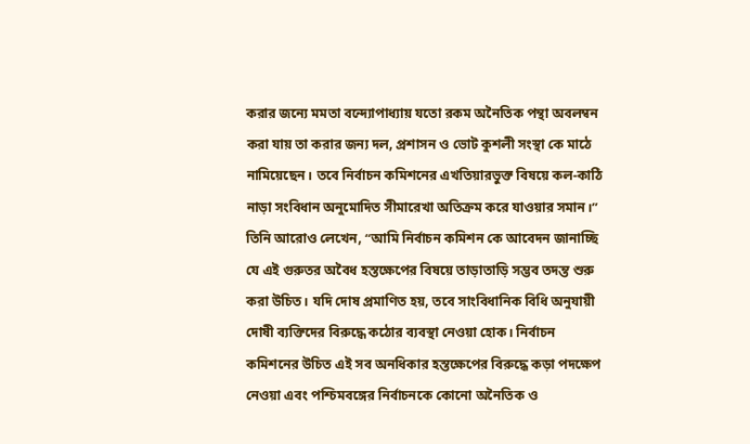করার জন্যে মমতা বন্দ্যোপাধ্যায় যতো রকম অনৈতিক পন্থা অবলম্বন করা যায় তা করার জন্য দল, প্রশাসন ও ভোট কুশলী সংস্থা কে মাঠে নামিয়েছেন। তবে নির্বাচন কমিশনের এখতিয়ারভুক্ত বিষয়ে কল-কাঠি নাড়া সংবিধান অনুমোদিত সীমারেখা অতিক্রম করে যাওয়ার সমান।”
তিনি আরোও লেখেন, “আমি নির্বাচন কমিশন কে আবেদন জানাচ্ছি যে এই গুরুতর অবৈধ হস্তক্ষেপের বিষয়ে তাড়াতাড়ি সম্ভব তদন্ত শুরু করা উচিত। যদি দোষ প্রমাণিত হয়, তবে সাংবিধানিক বিধি অনুযায়ী দোষী ব্যক্তিদের বিরুদ্ধে কঠোর ব্যবস্থা নেওয়া হোক। নির্বাচন কমিশনের উচিত এই সব অনধিকার হস্তক্ষেপের বিরুদ্ধে কড়া পদক্ষেপ নেওয়া এবং পশ্চিমবঙ্গের নির্বাচনকে কোনো অনৈতিক ও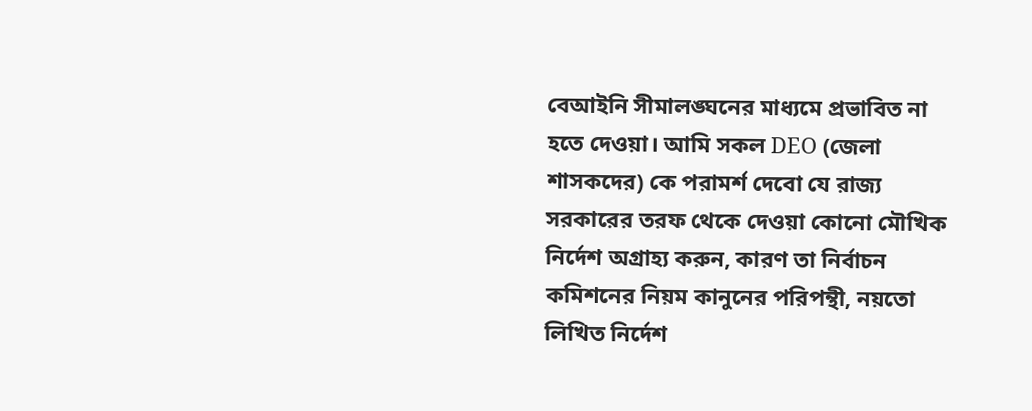বেআইনি সীমালঙ্ঘনের মাধ্যমে প্রভাবিত না হতে দেওয়া। আমি সকল DEO (জেলা শাসকদের) কে পরামর্শ দেবো যে রাজ্য সরকারের তরফ থেকে দেওয়া কোনো মৌখিক নির্দেশ অগ্রাহ্য করুন, কারণ তা নির্বাচন কমিশনের নিয়ম কানুনের পরিপন্থী, নয়তো লিখিত নির্দেশ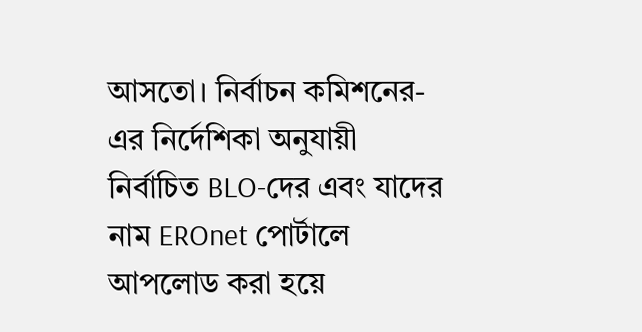আসতো। নির্বাচন কমিশনের-এর নির্দেশিকা অনুযায়ী নির্বাচিত BLO-দের এবং যাদের নাম EROnet পোর্টালে আপলোড করা হয়ে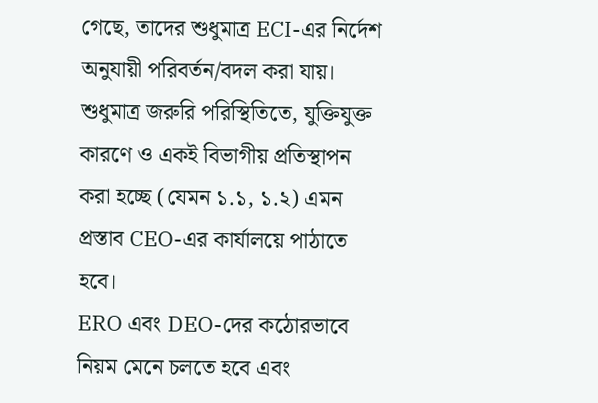গেছে, তাদের শুধুমাত্র ECI-এর নির্দেশ অনুযায়ী পরিবর্তন/বদল করা যায়। শুধুমাত্র জরুরি পরিস্থিতিতে, যুক্তিযুক্ত কারণে ও একই বিভাগীয় প্রতিস্থাপন করা হচ্ছে (যেমন ১.১, ১.২) এমন প্রস্তাব CEO-এর কার্যালয়ে পাঠাতে হবে।
ERO এবং DEO-দের কঠোরভাবে নিয়ম মেনে চলতে হবে এবং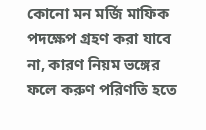কোনো মন মর্জি মাফিক পদক্ষেপ গ্রহণ করা যাবে না, কারণ নিয়ম ভঙ্গের ফলে করুণ পরিণতি হতে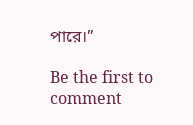পারে।”

Be the first to comment